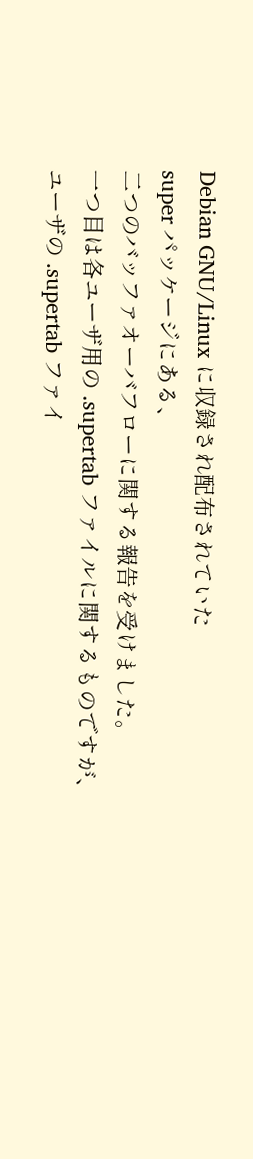Debian GNU/Linux に収録され配布されていた
super パッケージにある、
二つのバッファオーバフローに関する報告を受けました。
一つ目は各ユーザ用の .supertab ファイルに関するものですが、
ユーザの .supertab ファイ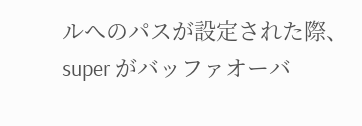ルへのパスが設定された際、
super がバッファオーバ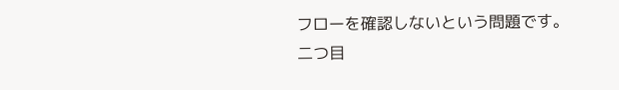フローを確認しないという問題です。
二つ目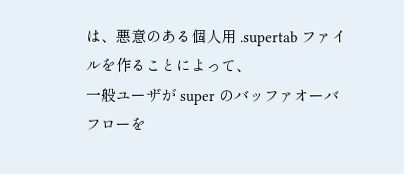は、悪意のある個人用 .supertab ファイルを作ることによって、
一般ユーザが super のバッファオーバフローを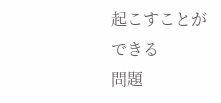起こすことができる
問題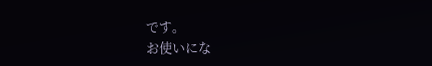です。
お使いにな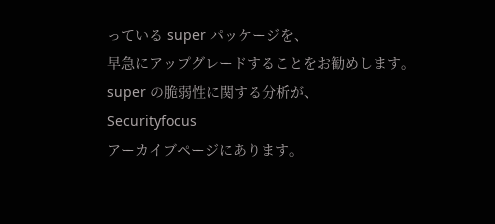っている super パッケージを、
早急にアップグレードすることをお勧めします。
super の脆弱性に関する分析が、
Securityfocus
アーカイブページにあります。